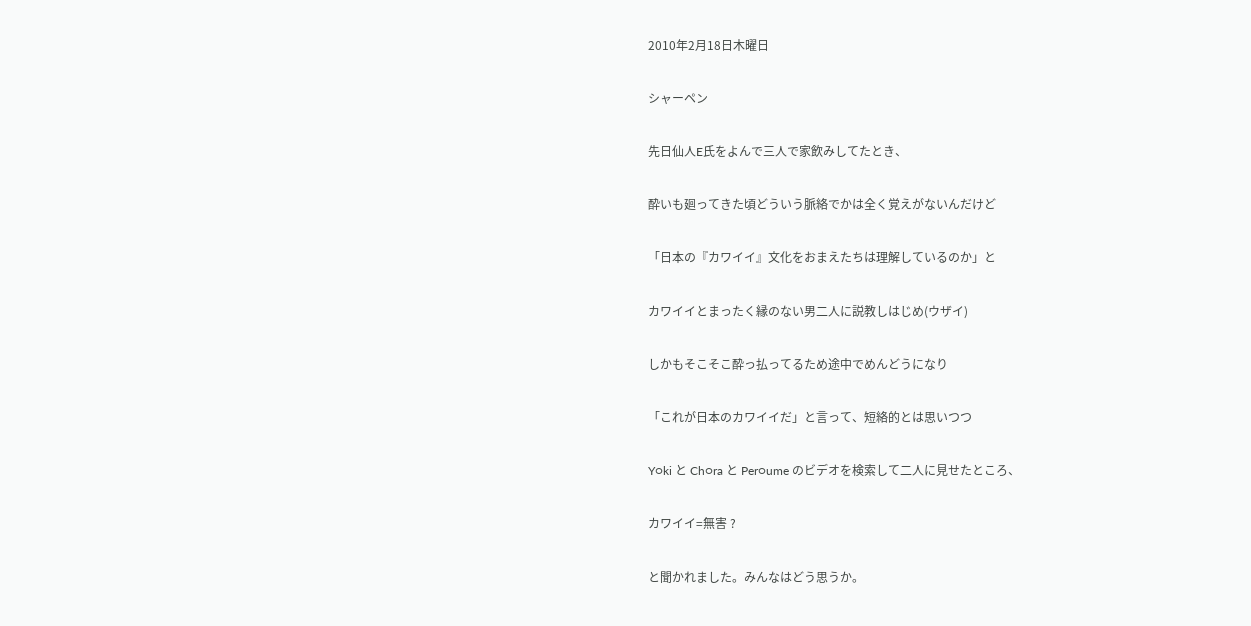2010年2月18日木曜日

シャーペン

先日仙人E氏をよんで三人で家飲みしてたとき、

酔いも廻ってきた頃どういう脈絡でかは全く覚えがないんだけど

「日本の『カワイイ』文化をおまえたちは理解しているのか」と

カワイイとまったく縁のない男二人に説教しはじめ(ウザイ)

しかもそこそこ酔っ払ってるため途中でめんどうになり

「これが日本のカワイイだ」と言って、短絡的とは思いつつ

Y○ki と Ch○ra と Per○ume のビデオを検索して二人に見せたところ、

カワイイ=無害 ?

と聞かれました。みんなはどう思うか。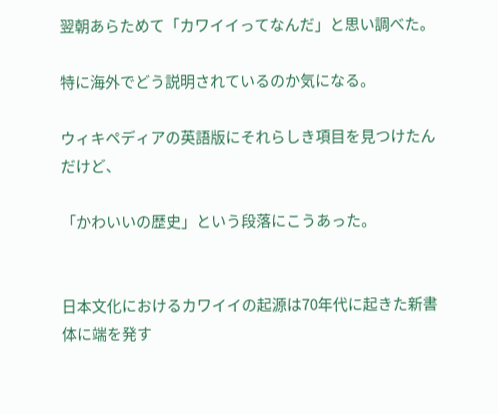翌朝あらためて「カワイイってなんだ」と思い調べた。

特に海外でどう説明されているのか気になる。

ウィキペディアの英語版にそれらしき項目を見つけたんだけど、

「かわいいの歴史」という段落にこうあった。


日本文化におけるカワイイの起源は70年代に起きた新書体に端を発す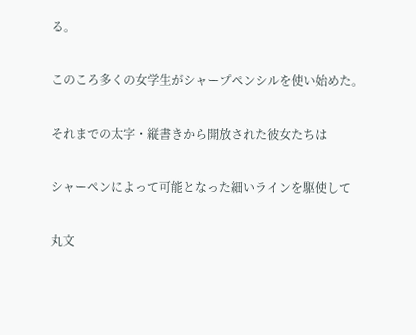る。

このころ多くの女学生がシャープペンシルを使い始めた。

それまでの太字・縦書きから開放された彼女たちは

シャーペンによって可能となった細いラインを駆使して

丸文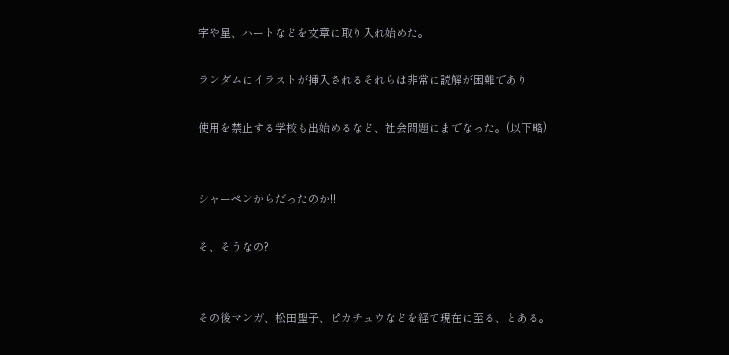字や星、ハートなどを文章に取り入れ始めた。

ランダムにイラストが挿入されるそれらは非常に読解が困難であり

使用を禁止する学校も出始めるなど、社会問題にまでなった。(以下略)


シャーペンからだったのか!!

そ、そうなの?


その後マンガ、松田聖子、ピカチュウなどを経て現在に至る、とある。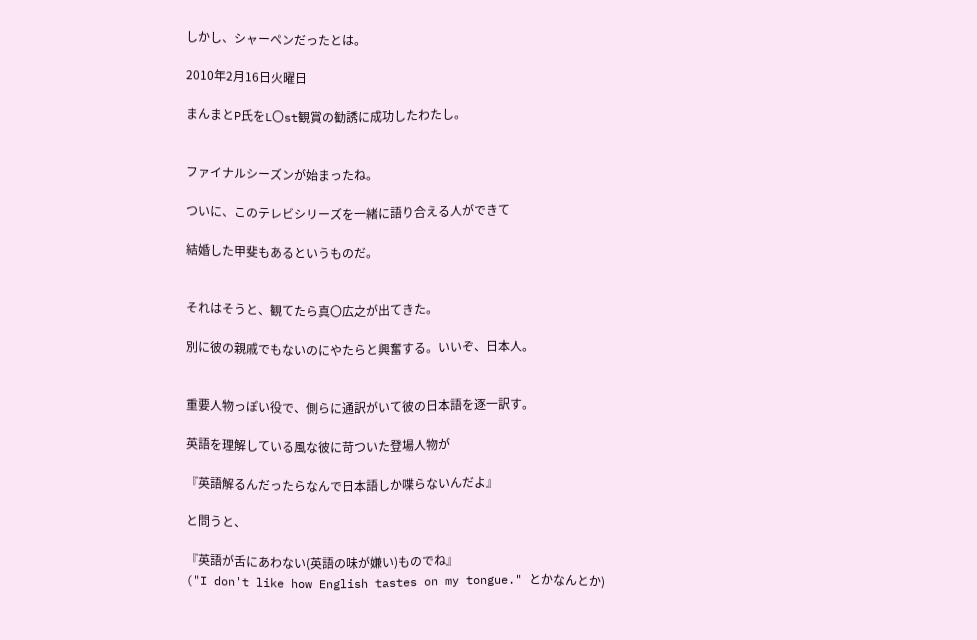しかし、シャーペンだったとは。

2010年2月16日火曜日

まんまとP氏をL〇st観賞の勧誘に成功したわたし。


ファイナルシーズンが始まったね。

ついに、このテレビシリーズを一緒に語り合える人ができて

結婚した甲斐もあるというものだ。


それはそうと、観てたら真〇広之が出てきた。

別に彼の親戚でもないのにやたらと興奮する。いいぞ、日本人。


重要人物っぽい役で、側らに通訳がいて彼の日本語を逐一訳す。

英語を理解している風な彼に苛ついた登場人物が

『英語解るんだったらなんで日本語しか喋らないんだよ』

と問うと、

『英語が舌にあわない(英語の味が嫌い)ものでね』
("I don't like how English tastes on my tongue." とかなんとか)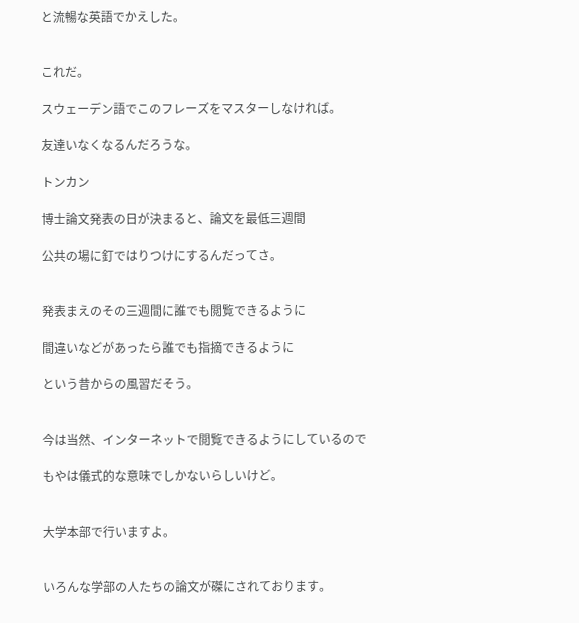と流暢な英語でかえした。


これだ。

スウェーデン語でこのフレーズをマスターしなければ。

友達いなくなるんだろうな。

トンカン

博士論文発表の日が決まると、論文を最低三週間

公共の場に釘ではりつけにするんだってさ。


発表まえのその三週間に誰でも閲覧できるように

間違いなどがあったら誰でも指摘できるように

という昔からの風習だそう。


今は当然、インターネットで閲覧できるようにしているので

もやは儀式的な意味でしかないらしいけど。


大学本部で行いますよ。


いろんな学部の人たちの論文が磔にされております。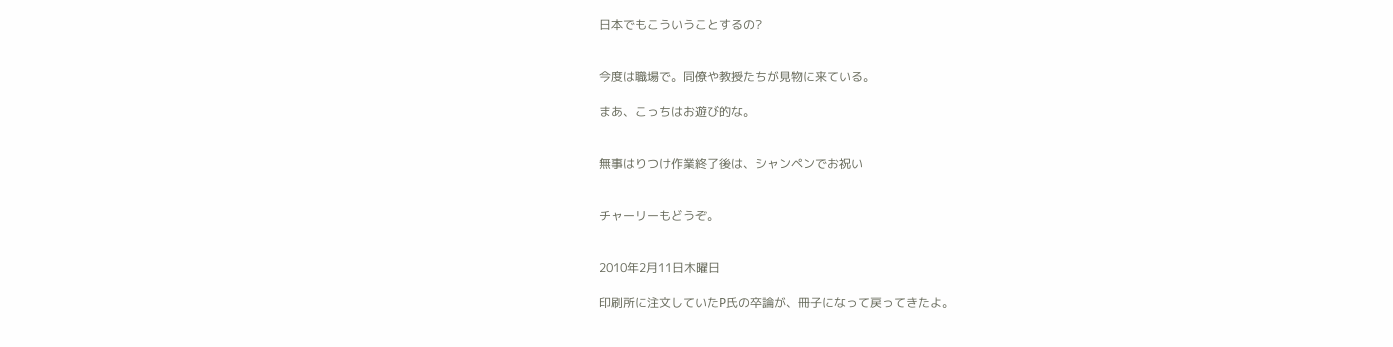日本でもこういうことするの?


今度は職場で。同僚や教授たちが見物に来ている。

まあ、こっちはお遊び的な。


無事はりつけ作業終了後は、シャンペンでお祝い


チャーリーもどうぞ。


2010年2月11日木曜日

印刷所に注文していたP氏の卒論が、冊子になって戻ってきたよ。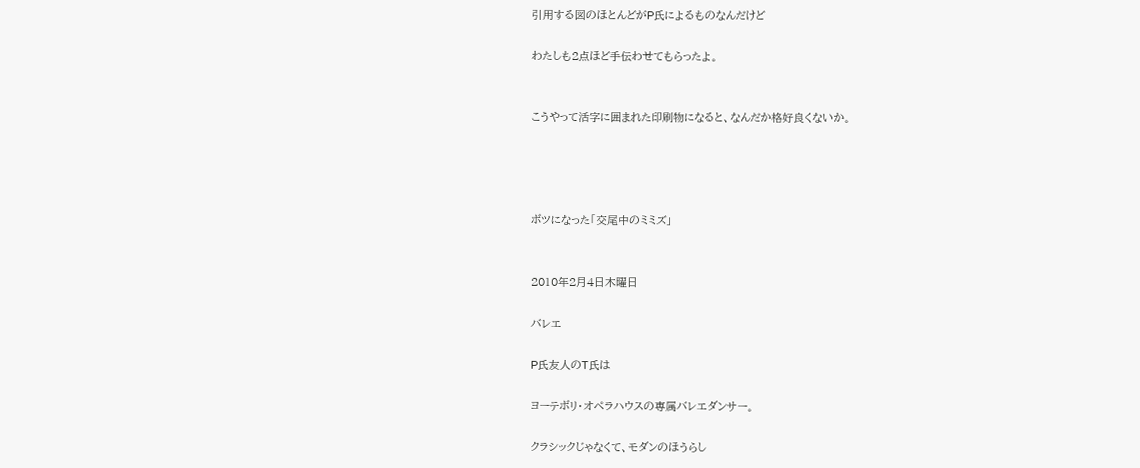引用する図のほとんどがP氏によるものなんだけど

わたしも2点ほど手伝わせてもらったよ。


こうやって活字に囲まれた印刷物になると、なんだか格好良くないか。




ボツになった「交尾中のミミズ」


2010年2月4日木曜日

バレエ

P氏友人のT氏は

ヨーテボリ・オペラハウスの専属バレエダンサー。

クラシックじゃなくて、モダンのほうらし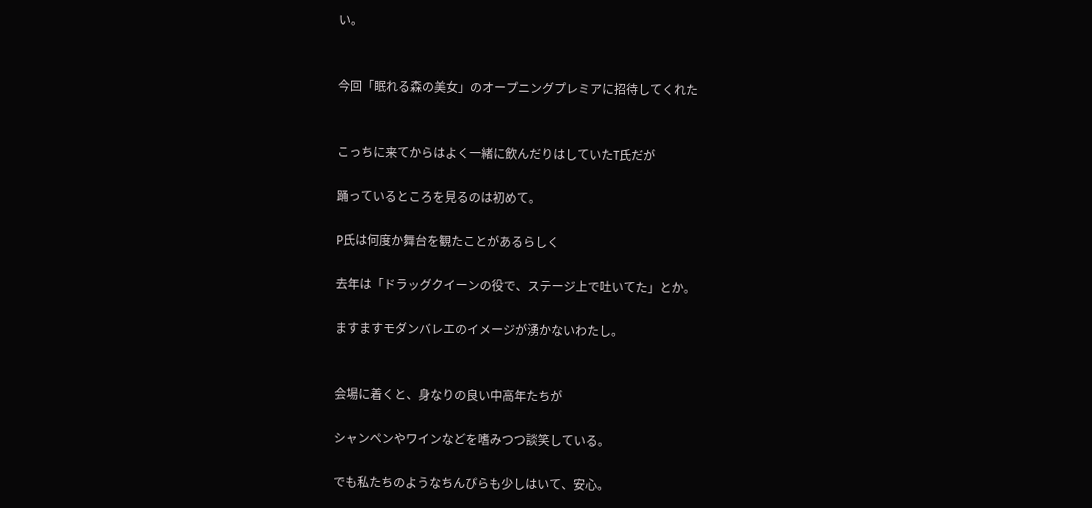い。


今回「眠れる森の美女」のオープニングプレミアに招待してくれた


こっちに来てからはよく一緒に飲んだりはしていたT氏だが

踊っているところを見るのは初めて。

P氏は何度か舞台を観たことがあるらしく

去年は「ドラッグクイーンの役で、ステージ上で吐いてた」とか。

ますますモダンバレエのイメージが湧かないわたし。


会場に着くと、身なりの良い中高年たちが

シャンペンやワインなどを嗜みつつ談笑している。

でも私たちのようなちんぴらも少しはいて、安心。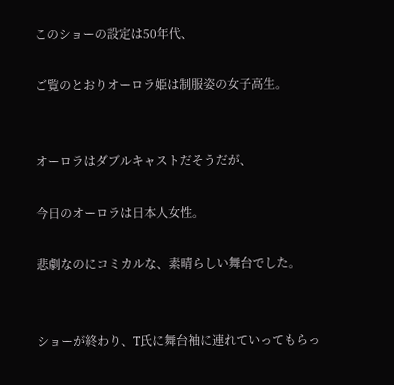このショーの設定は50年代、

ご覧のとおりオーロラ姫は制服姿の女子高生。


オーロラはダブルキャストだそうだが、

今日のオーロラは日本人女性。

悲劇なのにコミカルな、素晴らしい舞台でした。


ショーが終わり、T氏に舞台袖に連れていってもらっ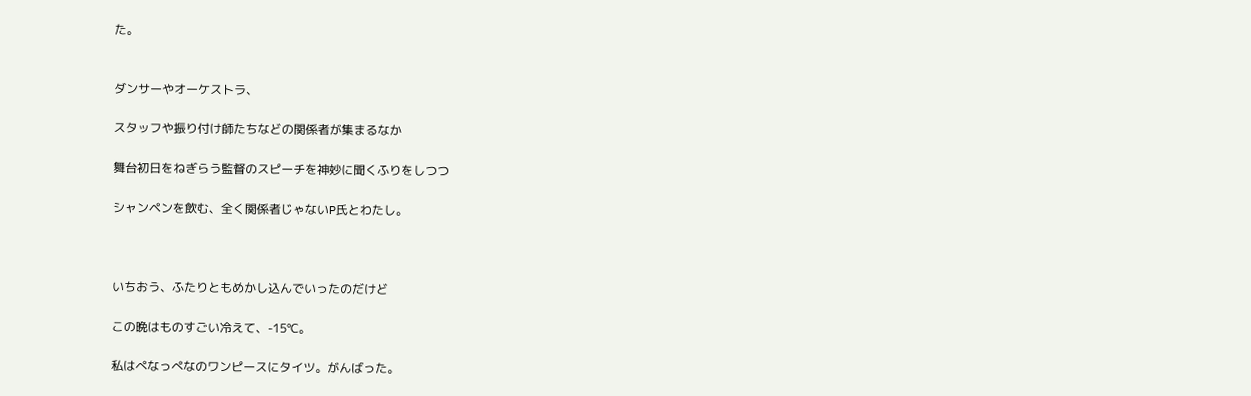た。


ダンサーやオーケストラ、

スタッフや振り付け師たちなどの関係者が集まるなか

舞台初日をねぎらう監督のスピーチを神妙に聞くふりをしつつ

シャンペンを飲む、全く関係者じゃないP氏とわたし。



いちおう、ふたりともめかし込んでいったのだけど

この晩はものすごい冷えて、-15℃。

私はぺなっぺなのワンピースにタイツ。がんばった。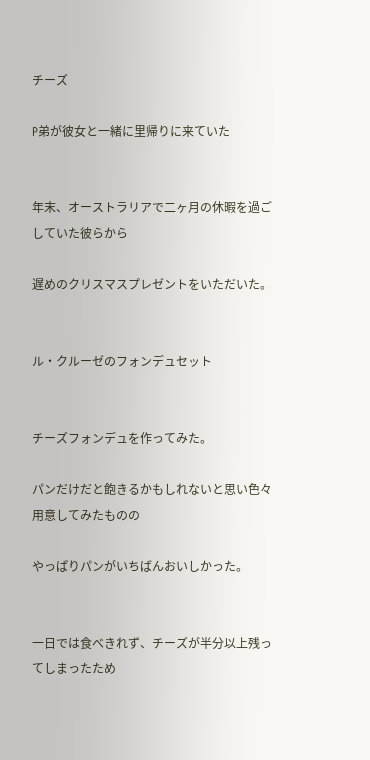チーズ

P弟が彼女と一緒に里帰りに来ていた


年末、オーストラリアで二ヶ月の休暇を過ごしていた彼らから

遅めのクリスマスプレゼントをいただいた。


ル・クルーゼのフォンデュセット


チーズフォンデュを作ってみた。

パンだけだと飽きるかもしれないと思い色々用意してみたものの

やっぱりパンがいちばんおいしかった。


一日では食べきれず、チーズが半分以上残ってしまったため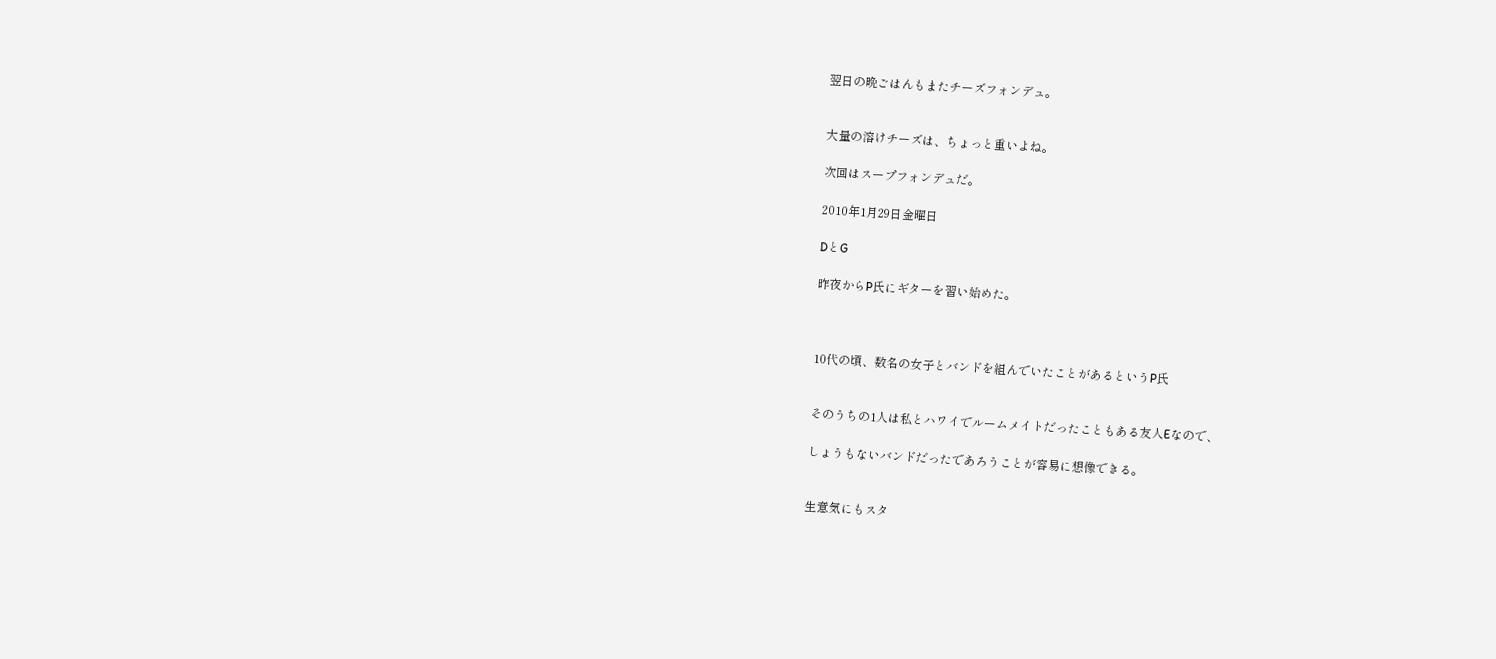翌日の晩ごはんもまたチーズフォンデュ。


大量の溶けチーズは、ちょっと重いよね。

次回はスープフォンデュだ。

2010年1月29日金曜日

DとG

昨夜からP氏にギターを習い始めた。



10代の頃、数名の女子とバンドを組んでいたことがあるというP氏


そのうちの1人は私とハワイでルームメイトだったこともある友人Eなので、

しょうもないバンドだったであろうことが容易に想像できる。


生意気にもスタ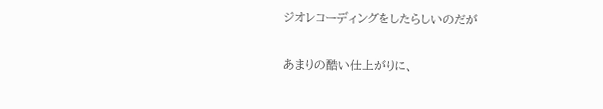ジオレコーディングをしたらしいのだが

あまりの酷い仕上がりに、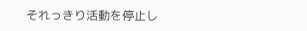それっきり活動を停止し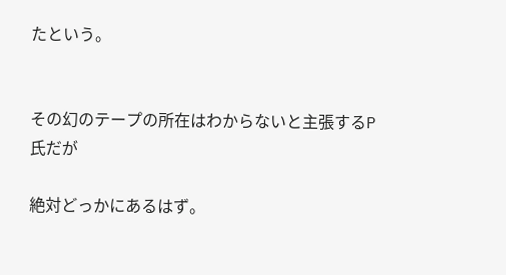たという。


その幻のテープの所在はわからないと主張するP氏だが

絶対どっかにあるはず。